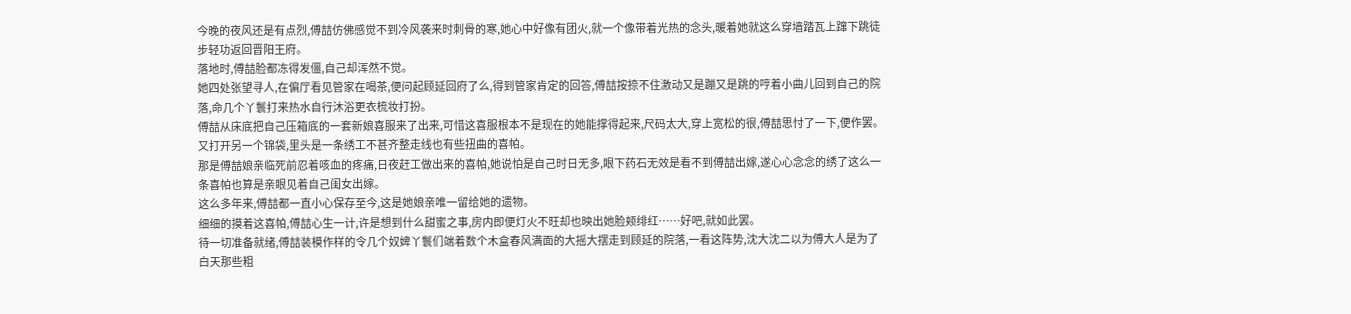今晚的夜风还是有点烈,傅喆仿佛感觉不到冷风袭来时刺骨的寒,她心中好像有团火,就一个像带着光热的念头,暖着她就这么穿墙踏瓦上蹿下跳徒步轻功返回晋阳王府。
落地时,傅喆脸都冻得发僵,自己却浑然不觉。
她四处张望寻人,在偏厅看见管家在喝茶,便问起顾延回府了么,得到管家肯定的回答,傅喆按捺不住激动又是蹦又是跳的哼着小曲儿回到自己的院落,命几个丫鬟打来热水自行沐浴更衣梳妆打扮。
傅喆从床底把自己压箱底的一套新娘喜服来了出来,可惜这喜服根本不是现在的她能撑得起来,尺码太大,穿上宽松的很,傅喆思忖了一下,便作罢。
又打开另一个锦袋,里头是一条绣工不甚齐整走线也有些扭曲的喜帕。
那是傅喆娘亲临死前忍着咳血的疼痛,日夜赶工做出来的喜帕,她说怕是自己时日无多,眼下药石无效是看不到傅喆出嫁,遂心心念念的绣了这么一条喜帕也算是亲眼见着自己闺女出嫁。
这么多年来,傅喆都一直小心保存至今,这是她娘亲唯一留给她的遗物。
细细的摸着这喜帕,傅喆心生一计,许是想到什么甜蜜之事,房内即便灯火不旺却也映出她脸颊绯红……好吧,就如此罢。
待一切准备就绪,傅喆装模作样的令几个奴婢丫鬟们端着数个木盒春风满面的大摇大摆走到顾延的院落,一看这阵势,沈大沈二以为傅大人是为了白天那些粗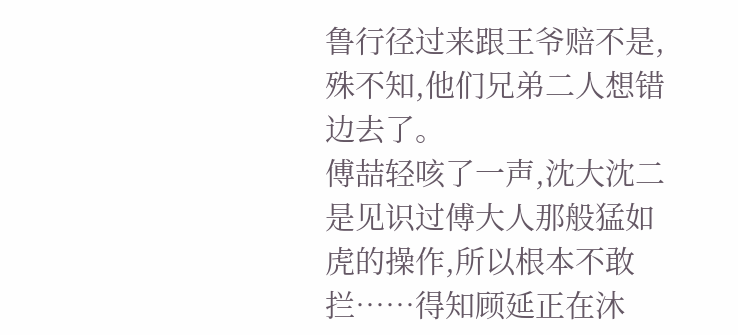鲁行径过来跟王爷赔不是,殊不知,他们兄弟二人想错边去了。
傅喆轻咳了一声,沈大沈二是见识过傅大人那般猛如虎的操作,所以根本不敢拦……得知顾延正在沐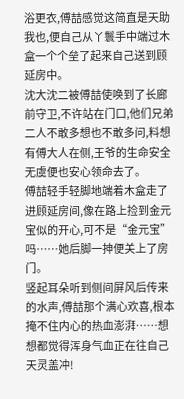浴更衣,傅喆感觉这简直是天助我也,便自己从丫鬟手中端过木盒一个个垒了起来自己送到顾延房中。
沈大沈二被傅喆使唤到了长廊前守卫,不许站在门口,他们兄弟二人不敢多想也不敢多问,料想有傅大人在侧,王爷的生命安全无虞便也安心领命去了。
傅喆轻手轻脚地端着木盒走了进顾延房间,像在路上捡到金元宝似的开心,可不是“金元宝”吗……她后脚一抻便关上了房门。
竖起耳朵听到侧间屏风后传来的水声,傅喆那个满心欢喜,根本掩不住内心的热血澎湃……想想都觉得浑身气血正在往自己天灵盖冲!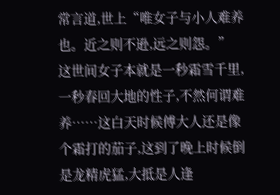常言道,世上“唯女子与小人难养也。近之则不逊,远之则怨。”
这世间女子本就是一秒霜雪千里,一秒春回大地的性子,不然何谓难养……这白天时候傅大人还是像个霜打的茄子,这到了晚上时候倒是龙精虎猛,大抵是人逢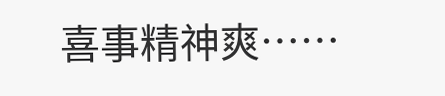喜事精神爽……